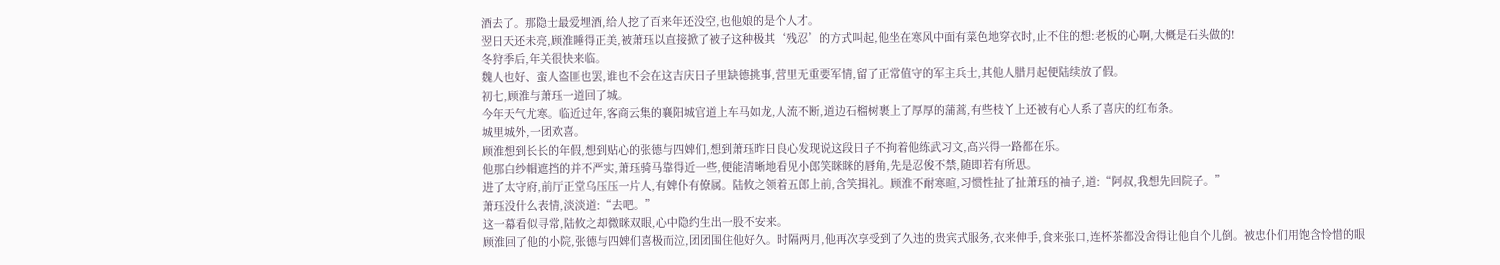酒去了。那隐士最爱埋酒,给人挖了百来年还没空,也他娘的是个人才。
翌日天还未亮,顾淮睡得正美,被萧珏以直接掀了被子这种极其‘残忍’的方式叫起,他坐在寒风中面有菜色地穿衣时,止不住的想:老板的心啊,大概是石头做的!
冬狩季后,年关很快来临。
魏人也好、蛮人盗匪也罢,谁也不会在这吉庆日子里缺德挑事,营里无重要军情,留了正常值守的军主兵士,其他人腊月起便陆续放了假。
初七,顾淮与萧珏一道回了城。
今年天气尤寒。临近过年,客商云集的襄阳城官道上车马如龙,人流不断,道边石榴树裹上了厚厚的蒲蒿,有些枝丫上还被有心人系了喜庆的红布条。
城里城外,一团欢喜。
顾淮想到长长的年假,想到贴心的张德与四婢们,想到萧珏昨日良心发现说这段日子不拘着他练武习文,高兴得一路都在乐。
他那白纱帽遮挡的并不严实,萧珏骑马靠得近一些,便能清晰地看见小郎笑眯眯的唇角,先是忍俊不禁,随即若有所思。
进了太守府,前厅正堂乌压压一片人,有婢仆有僚属。陆攸之领着五郎上前,含笑揖礼。顾淮不耐寒暄,习惯性扯了扯萧珏的袖子,道:“阿叔,我想先回院子。”
萧珏没什么表情,淡淡道:“去吧。”
这一幕看似寻常,陆攸之却微眯双眼,心中隐约生出一股不安来。
顾淮回了他的小院,张德与四婢们喜极而泣,团团围住他好久。时隔两月,他再次享受到了久违的贵宾式服务,衣来伸手,食来张口,连杯茶都没舍得让他自个儿倒。被忠仆们用饱含怜惜的眼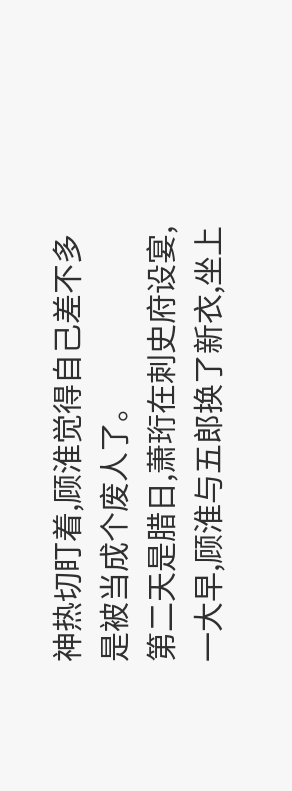神热切盯着,顾淮觉得自己差不多是被当成个废人了。
第二天是腊日,萧珩在刺史府设宴,一大早,顾淮与五郎换了新衣,坐上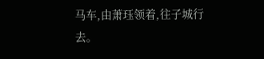马车,由萧珏领着,往子城行去。